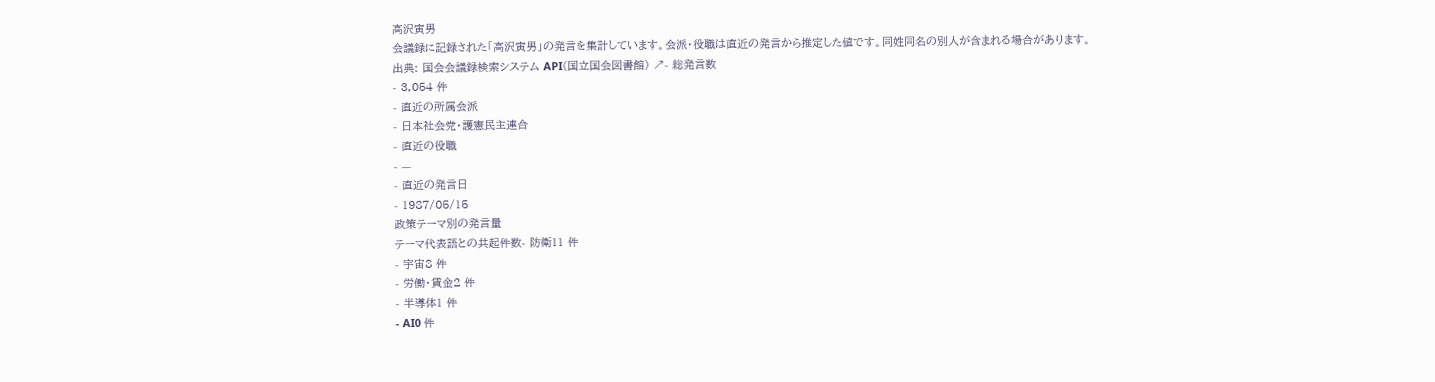高沢寅男
会議録に記録された「高沢寅男」の発言を集計しています。会派・役職は直近の発言から推定した値です。同姓同名の別人が含まれる場合があります。
出典: 国会会議録検索システム API(国立国会図書館) ↗- 総発言数
- 3,054 件
- 直近の所属会派
- 日本社会党・護憲民主連合
- 直近の役職
- —
- 直近の発言日
- 1987/05/15
政策テーマ別の発言量
テーマ代表語との共起件数- 防衛11 件
- 宇宙8 件
- 労働・賃金2 件
- 半導体1 件
- AI0 件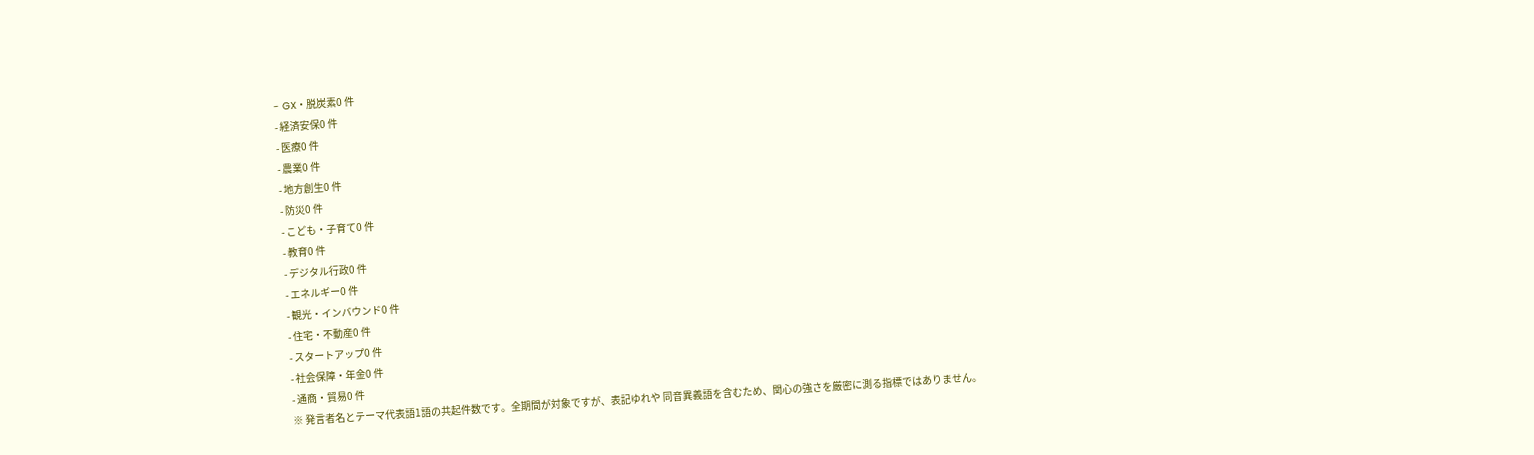- GX・脱炭素0 件
- 経済安保0 件
- 医療0 件
- 農業0 件
- 地方創生0 件
- 防災0 件
- こども・子育て0 件
- 教育0 件
- デジタル行政0 件
- エネルギー0 件
- 観光・インバウンド0 件
- 住宅・不動産0 件
- スタートアップ0 件
- 社会保障・年金0 件
- 通商・貿易0 件
※ 発言者名とテーマ代表語1語の共起件数です。全期間が対象ですが、表記ゆれや 同音異義語を含むため、関心の強さを厳密に測る指標ではありません。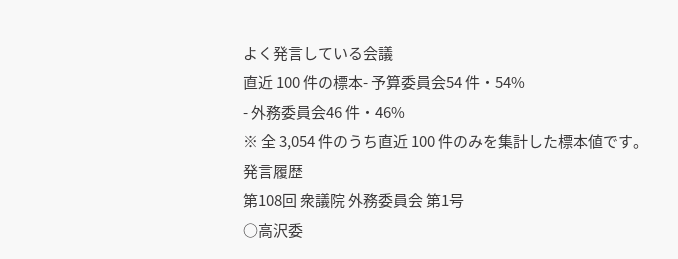よく発言している会議
直近 100 件の標本- 予算委員会54 件・54%
- 外務委員会46 件・46%
※ 全 3,054 件のうち直近 100 件のみを集計した標本値です。
発言履歴
第108回 衆議院 外務委員会 第1号
○高沢委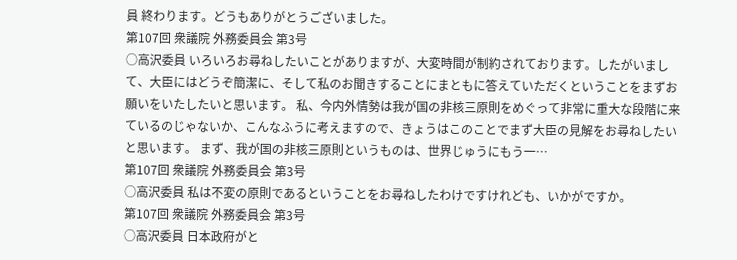員 終わります。どうもありがとうございました。
第107回 衆議院 外務委員会 第3号
○高沢委員 いろいろお尋ねしたいことがありますが、大変時間が制約されております。したがいまして、大臣にはどうぞ簡潔に、そして私のお聞きすることにまともに答えていただくということをまずお願いをいたしたいと思います。 私、今内外情勢は我が国の非核三原則をめぐって非常に重大な段階に来ているのじゃないか、こんなふうに考えますので、きょうはこのことでまず大臣の見解をお尋ねしたいと思います。 まず、我が国の非核三原則というものは、世界じゅうにもう一…
第107回 衆議院 外務委員会 第3号
○高沢委員 私は不変の原則であるということをお尋ねしたわけですけれども、いかがですか。
第107回 衆議院 外務委員会 第3号
○高沢委員 日本政府がと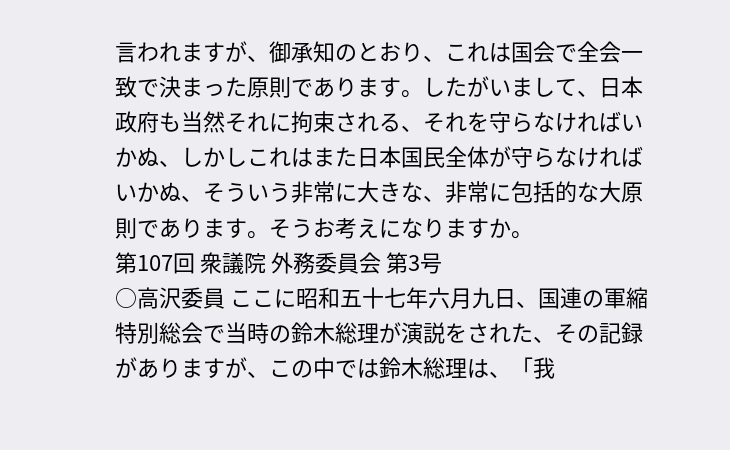言われますが、御承知のとおり、これは国会で全会一致で決まった原則であります。したがいまして、日本政府も当然それに拘束される、それを守らなければいかぬ、しかしこれはまた日本国民全体が守らなければいかぬ、そういう非常に大きな、非常に包括的な大原則であります。そうお考えになりますか。
第107回 衆議院 外務委員会 第3号
○高沢委員 ここに昭和五十七年六月九日、国連の軍縮特別総会で当時の鈴木総理が演説をされた、その記録がありますが、この中では鈴木総理は、「我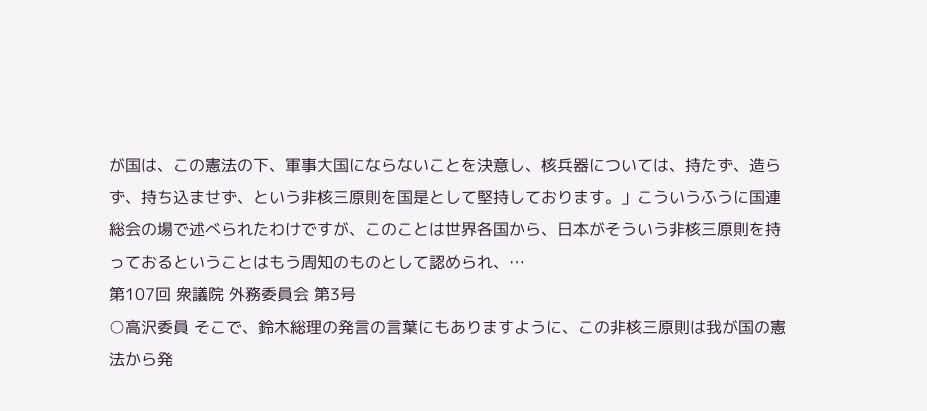が国は、この憲法の下、軍事大国にならないことを決意し、核兵器については、持たず、造らず、持ち込ませず、という非核三原則を国是として堅持しております。」こういうふうに国連総会の場で述べられたわけですが、このことは世界各国から、日本がそういう非核三原則を持っておるということはもう周知のものとして認められ、…
第107回 衆議院 外務委員会 第3号
○高沢委員 そこで、鈴木総理の発言の言葉にもありますように、この非核三原則は我が国の憲法から発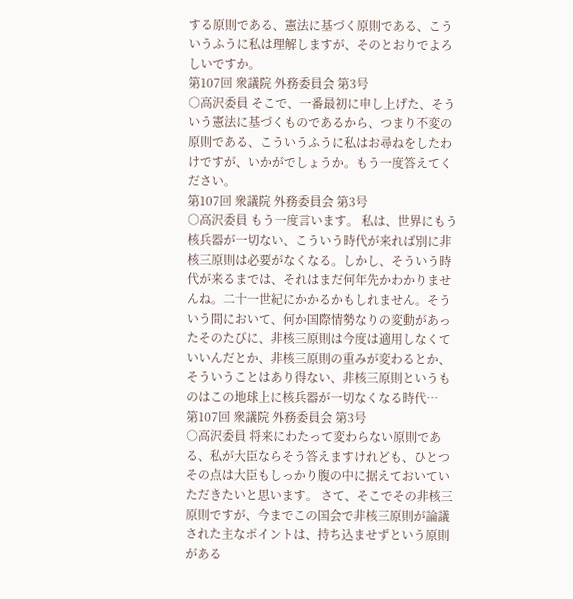する原則である、憲法に基づく原則である、こういうふうに私は理解しますが、そのとおりでよろしいですか。
第107回 衆議院 外務委員会 第3号
○高沢委員 そこで、一番最初に申し上げた、そういう憲法に基づくものであるから、つまり不変の原則である、こういうふうに私はお尋ねをしたわけですが、いかがでしょうか。もう一度答えてください。
第107回 衆議院 外務委員会 第3号
○高沢委員 もう一度言います。 私は、世界にもう核兵器が一切ない、こういう時代が来れば別に非核三原則は必要がなくなる。しかし、そういう時代が来るまでは、それはまだ何年先かわかりませんね。二十一世紀にかかるかもしれません。そういう間において、何か国際情勢なりの変動があったそのたびに、非核三原則は今度は適用しなくていいんだとか、非核三原則の重みが変わるとか、そういうことはあり得ない、非核三原則というものはこの地球上に核兵器が一切なくなる時代…
第107回 衆議院 外務委員会 第3号
○高沢委員 将来にわたって変わらない原則である、私が大臣ならそう答えますけれども、ひとつその点は大臣もしっかり腹の中に据えておいていただきたいと思います。 さて、そこでその非核三原則ですが、今までこの国会で非核三原則が論議された主なポイントは、持ち込ませずという原則がある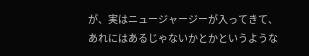が、実はニュージャージーが入ってきて、あれにはあるじゃないかとかというような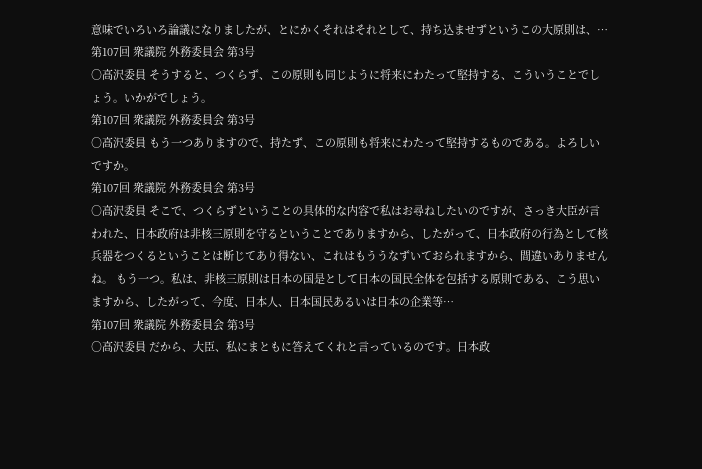意味でいろいろ論議になりましたが、とにかくそれはそれとして、持ち込ませずというこの大原則は、…
第107回 衆議院 外務委員会 第3号
○高沢委員 そうすると、つくらず、この原則も同じように将来にわたって堅持する、こういうことでしょう。いかがでしょう。
第107回 衆議院 外務委員会 第3号
○高沢委員 もう一つありますので、持たず、この原則も将来にわたって堅持するものである。よろしいですか。
第107回 衆議院 外務委員会 第3号
○高沢委員 そこで、つくらずということの具体的な内容で私はお尋ねしたいのですが、さっき大臣が言われた、日本政府は非核三原則を守るということでありますから、したがって、日本政府の行為として核兵器をつくるということは断じてあり得ない、これはもううなずいておられますから、間違いありませんね。 もう一つ。私は、非核三原則は日本の国是として日本の国民全体を包括する原則である、こう思いますから、したがって、今度、日本人、日本国民あるいは日本の企業等…
第107回 衆議院 外務委員会 第3号
○高沢委員 だから、大臣、私にまともに答えてくれと言っているのです。日本政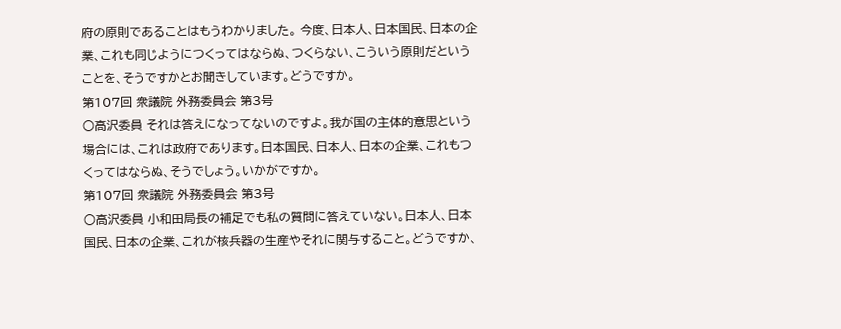府の原則であることはもうわかりました。 今度、日本人、日本国民、日本の企業、これも同じようにつくってはならぬ、つくらない、こういう原則だということを、そうですかとお聞きしています。どうですか。
第107回 衆議院 外務委員会 第3号
○高沢委員 それは答えになってないのですよ。我が国の主体的意思という場合には、これは政府であります。日本国民、日本人、日本の企業、これもつくってはならぬ、そうでしょう。いかがですか。
第107回 衆議院 外務委員会 第3号
○高沢委員 小和田局長の補足でも私の質問に答えていない。日本人、日本国民、日本の企業、これが核兵器の生産やそれに関与すること。どうですか、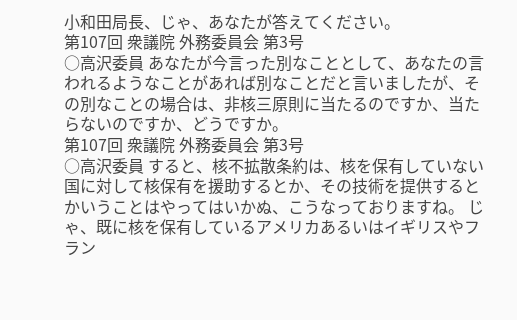小和田局長、じゃ、あなたが答えてください。
第107回 衆議院 外務委員会 第3号
○高沢委員 あなたが今言った別なこととして、あなたの言われるようなことがあれば別なことだと言いましたが、その別なことの場合は、非核三原則に当たるのですか、当たらないのですか、どうですか。
第107回 衆議院 外務委員会 第3号
○高沢委員 すると、核不拡散条約は、核を保有していない国に対して核保有を援助するとか、その技術を提供するとかいうことはやってはいかぬ、こうなっておりますね。 じゃ、既に核を保有しているアメリカあるいはイギリスやフラン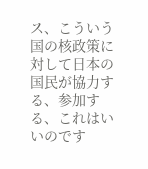ス、こういう国の核政策に対して日本の国民が協力する、参加する、これはいいのです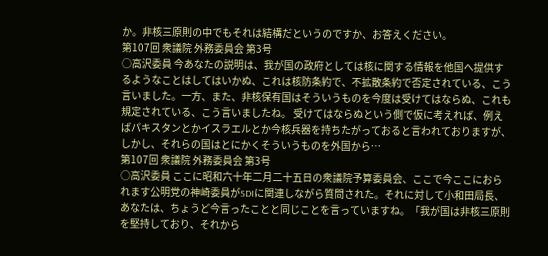か。非核三原則の中でもそれは結構だというのですか、お答えください。
第107回 衆議院 外務委員会 第3号
○高沢委員 今あなたの説明は、我が国の政府としては核に関する情報を他国へ提供するようなことはしてはいかぬ、これは核防条約で、不拡散条約で否定されている、こう言いました。一方、また、非核保有国はそういうものを今度は受けてはならぬ、これも規定されている、こう言いましたね。 受けてはならぬという側で仮に考えれば、例えばパキスタンとかイスラエルとか今核兵器を持ちたがっておると言われておりますが、しかし、それらの国はとにかくそういうものを外国から…
第107回 衆議院 外務委員会 第3号
○高沢委員 ここに昭和六十年二月二十五日の衆議院予算委員会、ここで今ここにおられます公明党の神崎委員がSDIに関連しながら質問された。それに対して小和田局長、あなたは、ちょうど今言ったことと同じことを言っていますね。「我が国は非核三原則を堅持しており、それから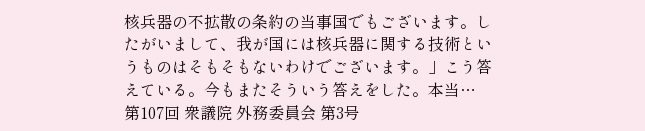核兵器の不拡散の条約の当事国でもございます。したがいまして、我が国には核兵器に関する技術というものはそもそもないわけでございます。」こう答えている。今もまたそういう答えをした。本当…
第107回 衆議院 外務委員会 第3号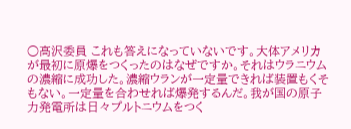○高沢委員 これも答えになっていないです。大体アメリカが最初に原爆をつくったのはなぜですか。それはウラニウムの濃縮に成功した。濃縮ウランが一定量できれば装置もくそもない。一定量を合わせれば爆発するんだ。我が国の原子力発電所は日々プルトニウムをつく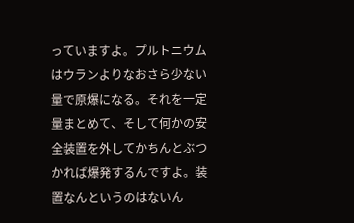っていますよ。プルトニウムはウランよりなおさら少ない量で原爆になる。それを一定量まとめて、そして何かの安全装置を外してかちんとぶつかれば爆発するんですよ。装置なんというのはないん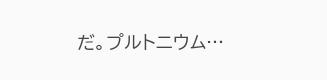だ。プルトニウム…